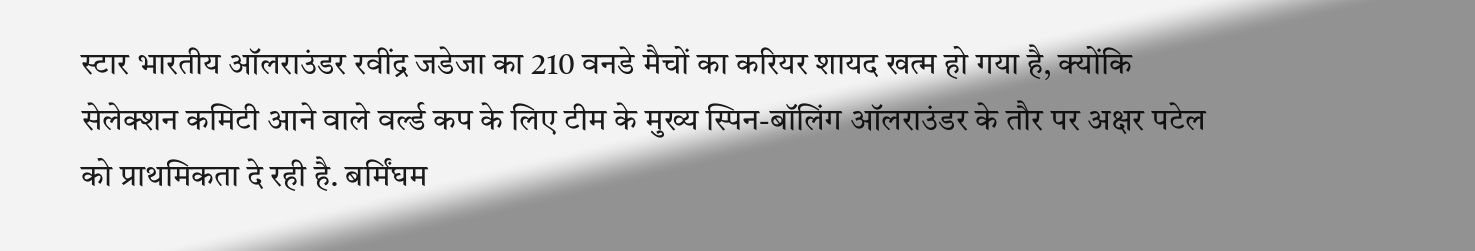स्टार भारतीय ऑलराउंडर रवींद्र जडेजा का 210 वनडे मैचों का करियर शायद खत्म हो गया है, क्योंकि सेलेक्शन कमिटी आने वाले वर्ल्ड कप के लिए टीम के मुख्य स्पिन-बॉलिंग ऑलराउंडर के तौर पर अक्षर पटेल को प्राथमिकता दे रही है. बर्मिंघम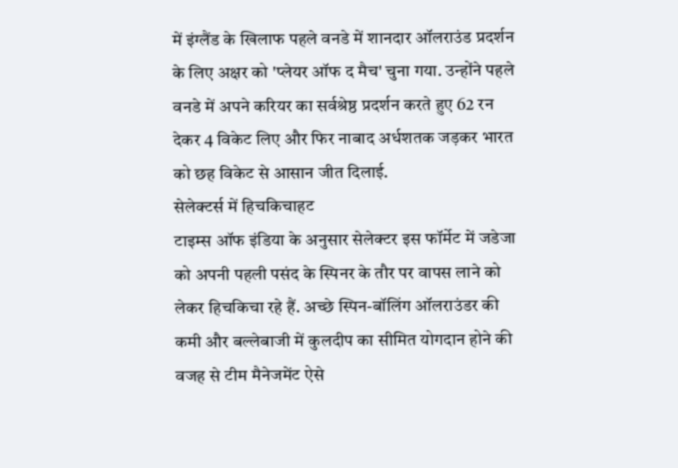में इंग्लैंड के खिलाफ पहले वनडे में शानदार ऑलराउंड प्रदर्शन के लिए अक्षर को 'प्लेयर ऑफ द मैच' चुना गया. उन्होंने पहले वनडे में अपने करियर का सर्वश्रेष्ठ प्रदर्शन करते हुए 62 रन देकर 4 विकेट लिए और फिर नाबाद अर्धशतक जड़कर भारत को छह विकेट से आसान जीत दिलाई.
सेलेक्टर्स में हिचकिचाहट
टाइम्स ऑफ इंडिया के अनुसार सेलेक्टर इस फॉर्मेट में जडेजा को अपनी पहली पसंद के स्पिनर के तौर पर वापस लाने को लेकर हिचकिचा रहे हैं. अच्छे स्पिन-बॉलिंग ऑलराउंडर की कमी और बल्लेबाजी में कुलदीप का सीमित योगदान होने की वजह से टीम मैनेजमेंट ऐसे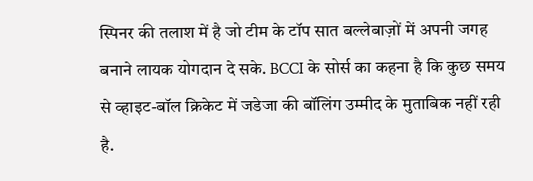स्पिनर की तलाश में है जो टीम के टॉप सात बल्लेबाज़ों में अपनी जगह बनाने लायक योगदान दे सके. BCCI के सोर्स का कहना है कि कुछ समय से व्हाइट-बॉल क्रिकेट में जडेजा की बॉलिंग उम्मीद के मुताबिक नहीं रही है.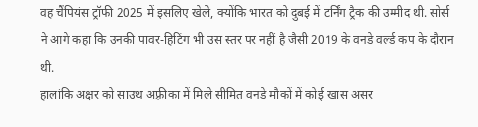वह चैंपियंस ट्रॉफी 2025 में इसलिए खेले, क्योंकि भारत को दुबई में टर्निंग ट्रैक की उम्मीद थी. सोर्स ने आगे कहा कि उनकी पावर-हिटिंग भी उस स्तर पर नहीं है जैसी 2019 के वनडे वर्ल्ड कप के दौरान थी.
हालांकि अक्षर को साउथ अफ़्रीका में मिले सीमित वनडे मौकों में कोई खास असर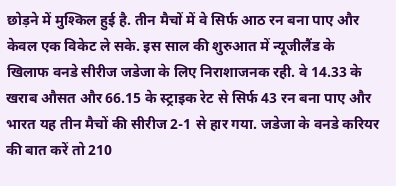छोड़ने में मुश्किल हुई है. तीन मैचों में वे सिर्फ आठ रन बना पाए और केवल एक विकेट ले सके. इस साल की शुरुआत में न्यूजीलैंड के खिलाफ वनडे सीरीज जडेजा के लिए निराशाजनक रही. वे 14.33 के खराब औसत और 66.15 के स्ट्राइक रेट से सिर्फ 43 रन बना पाए और भारत यह तीन मैचों की सीरीज 2-1 से हार गया. जडेजा के वनडे करियर की बात करें तो 210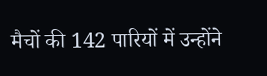मैचों की 142 पारियों में उन्होंने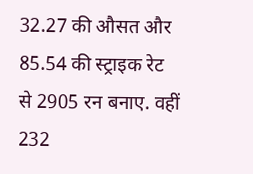32.27 की औसत और 85.54 की स्ट्राइक रेट से 2905 रन बनाए. वहीं 232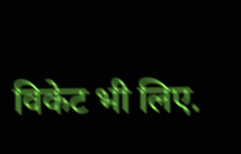विकेट भी लिए.